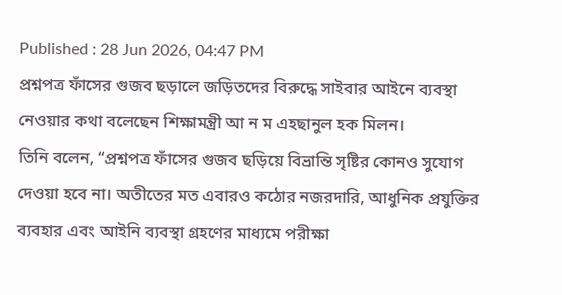Published : 28 Jun 2026, 04:47 PM
প্রশ্নপত্র ফাঁসের গুজব ছড়ালে জড়িতদের বিরুদ্ধে সাইবার আইনে ব্যবস্থা নেওয়ার কথা বলেছেন শিক্ষামন্ত্রী আ ন ম এহছানুল হক মিলন।
তিনি বলেন, “প্রশ্নপত্র ফাঁসের গুজব ছড়িয়ে বিভ্রান্তি সৃষ্টির কোনও সুযোগ দেওয়া হবে না। অতীতের মত এবারও কঠোর নজরদারি, আধুনিক প্রযুক্তির ব্যবহার এবং আইনি ব্যবস্থা গ্রহণের মাধ্যমে পরীক্ষা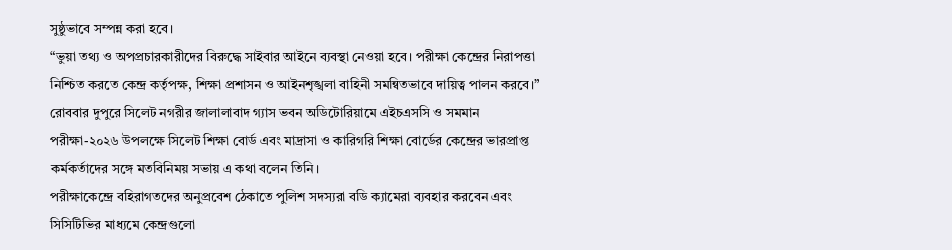সুষ্ঠুভাবে সম্পন্ন করা হবে।
“ভুয়া তথ্য ও অপপ্রচারকারীদের বিরুদ্ধে সাইবার আইনে ব্যবস্থা নেওয়া হবে। পরীক্ষা কেন্দ্রের নিরাপত্তা নিশ্চিত করতে কেন্দ্র কর্তৃপক্ষ, শিক্ষা প্রশাসন ও আইনশৃঙ্খলা বাহিনী সমন্বিতভাবে দায়িত্ব পালন করবে।”
রোববার দুপুরে সিলেট নগরীর জালালাবাদ গ্যাস ভবন অডিটোরিয়ামে এইচএসসি ও সমমান পরীক্ষা-২০২৬ উপলক্ষে সিলেট শিক্ষা বোর্ড এবং মাদ্রাসা ও কারিগরি শিক্ষা বোর্ডের কেন্দ্রের ভারপ্রাপ্ত কর্মকর্তাদের সঙ্গে মতবিনিময় সভায় এ কথা বলেন তিনি।
পরীক্ষাকেন্দ্রে বহিরাগতদের অনুপ্রবেশ ঠেকাতে পুলিশ সদস্যরা বডি ক্যামেরা ব্যবহার করবেন এবং সিসিটিভির মাধ্যমে কেন্দ্রগুলো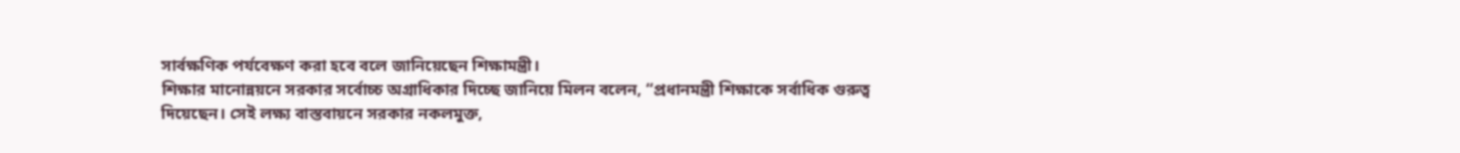সার্বক্ষণিক পর্যবেক্ষণ করা হবে বলে জানিয়েছেন শিক্ষামন্ত্রী।
শিক্ষার মানোন্নয়নে সরকার সর্বোচ্চ অগ্রাধিকার দিচ্ছে জানিয়ে মিলন বলেন, “প্রধানমন্ত্রী শিক্ষাকে সর্বাধিক গুরুত্ব দিয়েছেন। সেই লক্ষ্য বাস্তবায়নে সরকার নকলমুক্ত,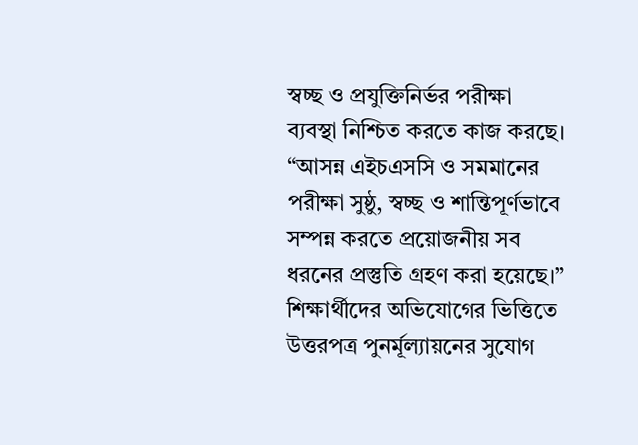স্বচ্ছ ও প্রযুক্তিনির্ভর পরীক্ষা ব্যবস্থা নিশ্চিত করতে কাজ করছে।
“আসন্ন এইচএসসি ও সমমানের পরীক্ষা সুষ্ঠু, স্বচ্ছ ও শান্তিপূর্ণভাবে সম্পন্ন করতে প্রয়োজনীয় সব ধরনের প্রস্তুতি গ্রহণ করা হয়েছে।”
শিক্ষার্থীদের অভিযোগের ভিত্তিতে উত্তরপত্র পুনর্মূল্যায়নের সুযোগ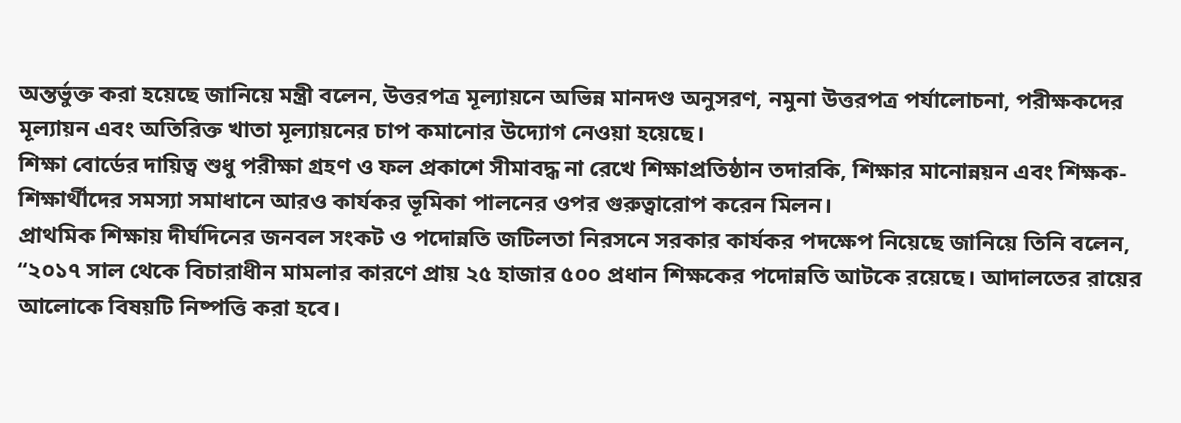অন্তর্ভুক্ত করা হয়েছে জানিয়ে মন্ত্রী বলেন, উত্তরপত্র মূল্যায়নে অভিন্ন মানদণ্ড অনুসরণ, নমুনা উত্তরপত্র পর্যালোচনা, পরীক্ষকদের মূল্যায়ন এবং অতিরিক্ত খাতা মূল্যায়নের চাপ কমানোর উদ্যোগ নেওয়া হয়েছে।
শিক্ষা বোর্ডের দায়িত্ব শুধু পরীক্ষা গ্রহণ ও ফল প্রকাশে সীমাবদ্ধ না রেখে শিক্ষাপ্রতিষ্ঠান তদারকি, শিক্ষার মানোন্নয়ন এবং শিক্ষক-শিক্ষার্থীদের সমস্যা সমাধানে আরও কার্যকর ভূমিকা পালনের ওপর গুরুত্বারোপ করেন মিলন।
প্রাথমিক শিক্ষায় দীর্ঘদিনের জনবল সংকট ও পদোন্নতি জটিলতা নিরসনে সরকার কার্যকর পদক্ষেপ নিয়েছে জানিয়ে তিনি বলেন, “২০১৭ সাল থেকে বিচারাধীন মামলার কারণে প্রায় ২৫ হাজার ৫০০ প্রধান শিক্ষকের পদোন্নতি আটকে রয়েছে। আদালতের রায়ের আলোকে বিষয়টি নিষ্পত্তি করা হবে।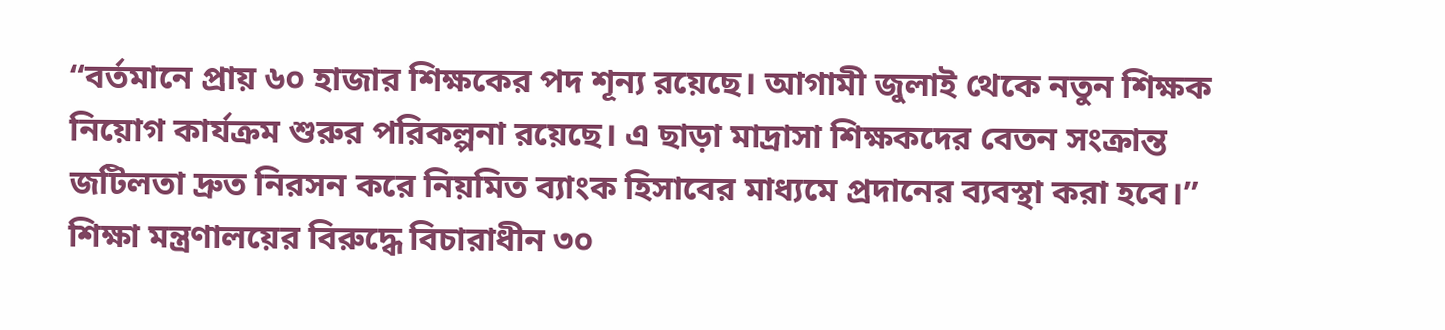“বর্তমানে প্রায় ৬০ হাজার শিক্ষকের পদ শূন্য রয়েছে। আগামী জুলাই থেকে নতুন শিক্ষক নিয়োগ কার্যক্রম শুরুর পরিকল্পনা রয়েছে। এ ছাড়া মাদ্রাসা শিক্ষকদের বেতন সংক্রান্ত জটিলতা দ্রুত নিরসন করে নিয়মিত ব্যাংক হিসাবের মাধ্যমে প্রদানের ব্যবস্থা করা হবে।”
শিক্ষা মন্ত্রণালয়ের বিরুদ্ধে বিচারাধীন ৩০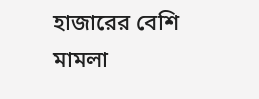হাজারের বেশি মামলা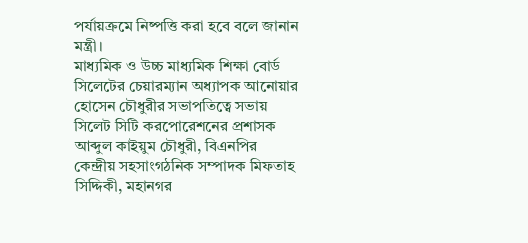পর্যায়ক্রমে নিষ্পত্তি করা হবে বলে জানান মন্ত্রী।
মাধ্যমিক ও উচ্চ মাধ্যমিক শিক্ষা বোর্ড সিলেটের চেয়ারম্যান অধ্যাপক আনোয়ার হোসেন চৌধুরীর সভাপতিত্বে সভায় সিলেট সিটি করপোরেশনের প্রশাসক আব্দুল কাইয়ুম চৌধুরী, বিএনপির কেন্দ্রীয় সহসাংগঠনিক সম্পাদক মিফতাহ সিদ্দিকী, মহানগর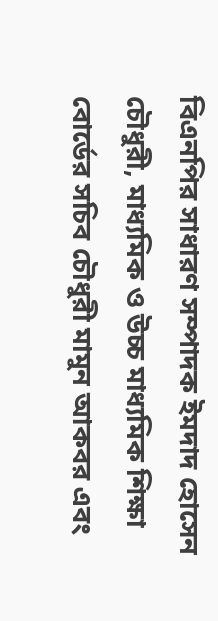বিএনপির সাধারণ সম্পাদক ইমদাদ হোসেন চৌধুরী, মাধ্যমিক ও উচ্চ মাধ্যমিক শিক্ষা বোর্ডের সচিব চৌধুরী মামুন আকবর এবং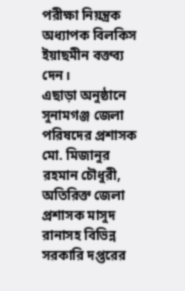পরীক্ষা নিয়ন্ত্রক অধ্যাপক বিলকিস ইয়াছমীন বক্তব্য দেন।
এছাড়া অনুষ্ঠানে সুনামগঞ্জ জেলা পরিষদের প্রশাসক মো. মিজানুর রহমান চৌধুরী, অতিরিক্ত জেলা প্রশাসক মাসুদ রানাসহ বিভিন্ন সরকারি দপ্তরের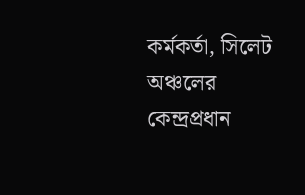কর্মকর্তা, সিলেট অঞ্চলের কেন্দ্রপ্রধান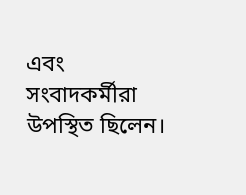এবং সংবাদকর্মীরা উপস্থিত ছিলেন।